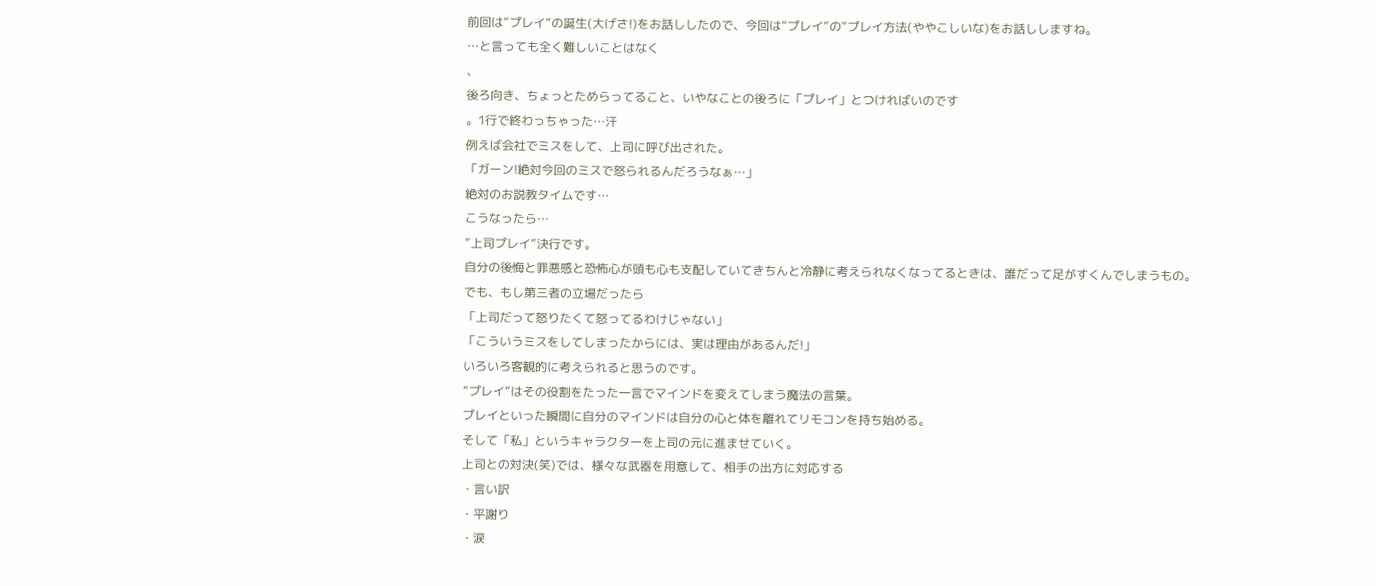前回は”プレイ”の誕生(大げさ!)をお話ししたので、今回は”プレイ”の”プレイ方法(ややこしいな)をお話ししますね。
…と言っても全く難しいことはなく
、
後ろ向き、ちょっとためらってること、いやなことの後ろに「プレイ」とつければいのです
。1行で終わっちゃった…汗
例えば会社でミスをして、上司に呼び出された。
「ガーン!絶対今回のミスで怒られるんだろうなぁ…」
絶対のお説教タイムです…
こうなったら…
”上司プレイ”決行です。
自分の後悔と罪悪感と恐怖心が頭も心も支配していてきちんと冷静に考えられなくなってるときは、誰だって足がすくんでしまうもの。
でも、もし第三者の立場だったら
「上司だって怒りたくて怒ってるわけじゃない」
「こういうミスをしてしまったからには、実は理由があるんだ!」
いろいろ客観的に考えられると思うのです。
”プレイ”はその役割をたった一言でマインドを変えてしまう魔法の言葉。
プレイといった瞬間に自分のマインドは自分の心と体を離れてリモコンを持ち始める。
そして「私」というキャラクターを上司の元に進ませていく。
上司との対決(笑)では、様々な武器を用意して、相手の出方に対応する
・言い訳
・平謝り
・涙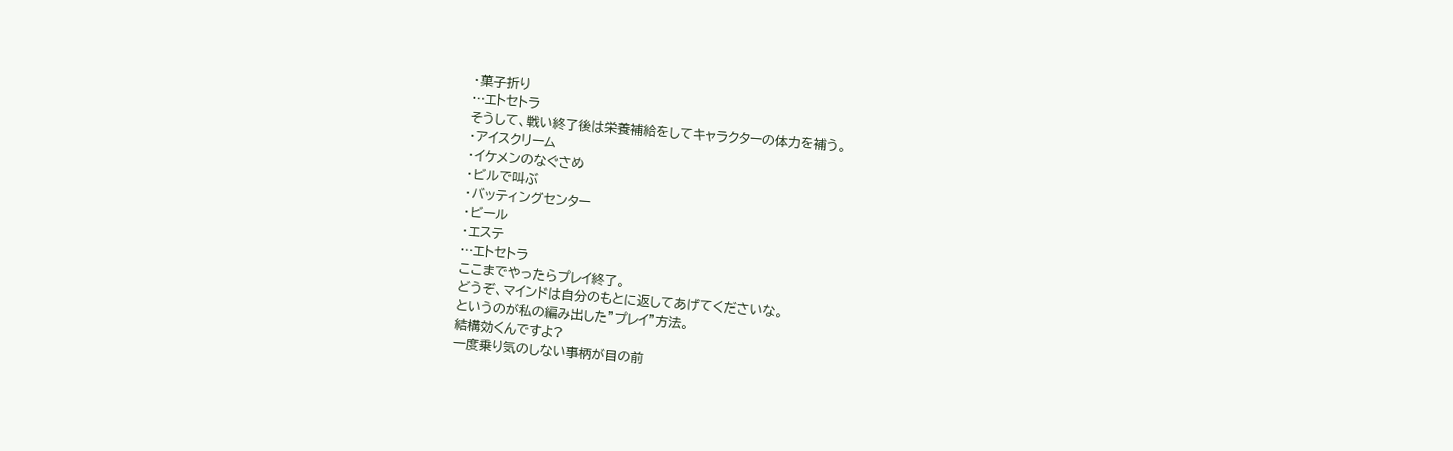・菓子折り
…エトセトラ
そうして、戦い終了後は栄養補給をしてキャラクターの体力を補う。
・アイスクリーム
・イケメンのなぐさめ
・ビルで叫ぶ
・バッティングセンター
・ビール
・エステ
…エトセトラ
ここまでやったらプレイ終了。
どうぞ、マインドは自分のもとに返してあげてくださいな。
というのが私の編み出した”プレイ”方法。
結構効くんですよ?
一度乗り気のしない事柄が目の前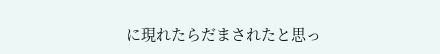に現れたらだまされたと思っ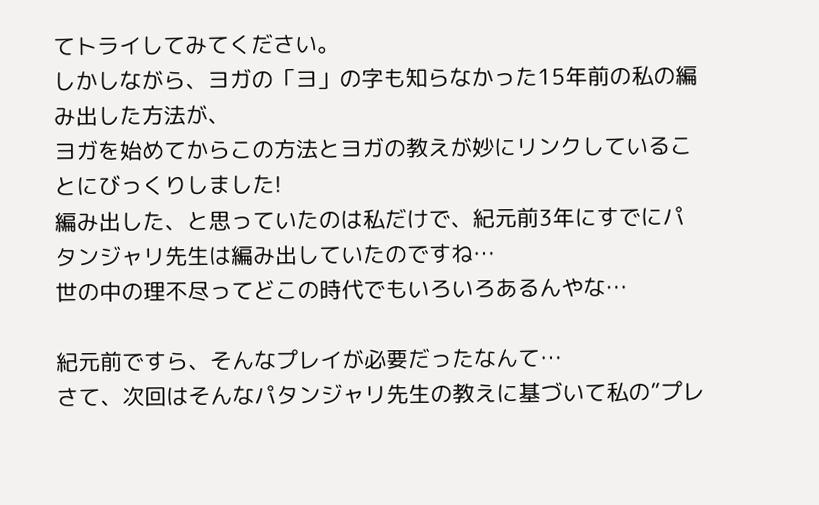てトライしてみてください。
しかしながら、ヨガの「ヨ」の字も知らなかった15年前の私の編み出した方法が、
ヨガを始めてからこの方法とヨガの教えが妙にリンクしていることにびっくりしました!
編み出した、と思っていたのは私だけで、紀元前3年にすでにパタンジャリ先生は編み出していたのですね…
世の中の理不尽ってどこの時代でもいろいろあるんやな…

紀元前ですら、そんなプレイが必要だったなんて…
さて、次回はそんなパタンジャリ先生の教えに基づいて私の”プレ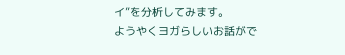イ”を分析してみます。
ようやくヨガらしいお話がで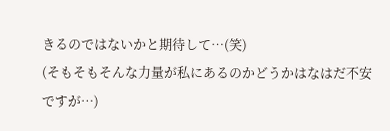きるのではないかと期待して…(笑)
(そもそもそんな力量が私にあるのかどうかはなはだ不安ですが…)